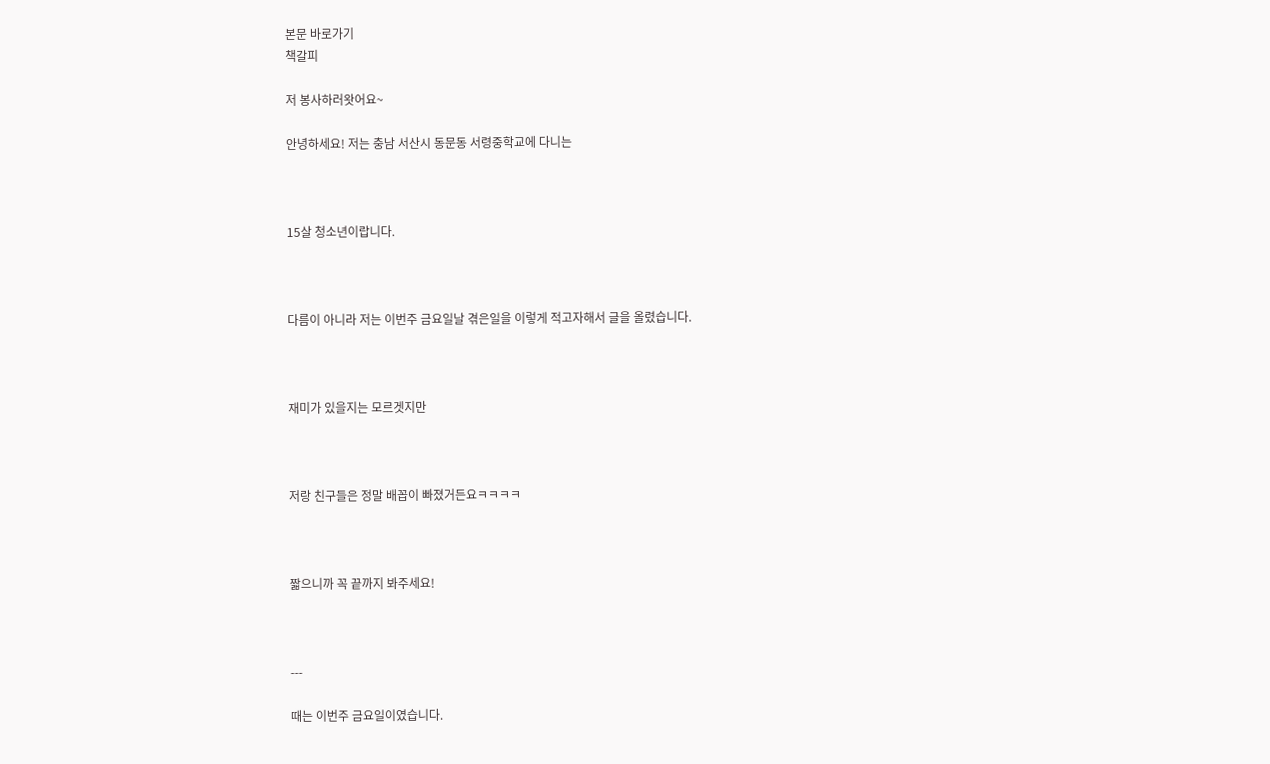본문 바로가기
책갈피

저 봉사하러왓어요~

안녕하세요! 저는 충남 서산시 동문동 서령중학교에 다니는



15살 청소년이랍니다.



다름이 아니라 저는 이번주 금요일날 겪은일을 이렇게 적고자해서 글을 올렸습니다.



재미가 있을지는 모르겟지만



저랑 친구들은 정말 배꼽이 빠졌거든요ㅋㅋㅋㅋ



짧으니까 꼭 끝까지 봐주세요!



---

때는 이번주 금요일이였습니다.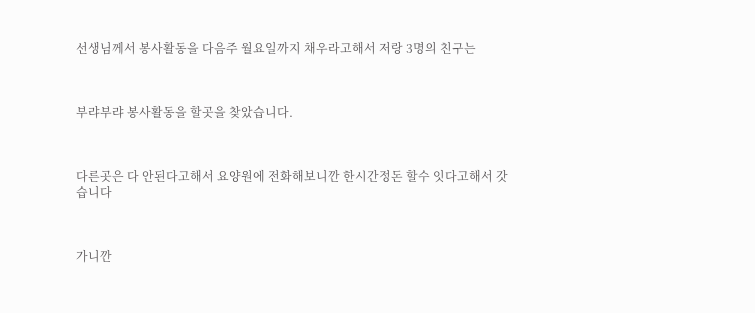선생님께서 봉사활동을 다음주 월요일까지 채우라고해서 저랑 3명의 친구는



부랴부랴 봉사활동을 할곳을 찾았습니다.



다른곳은 다 안된다고해서 요양원에 전화해보니깐 한시간정돈 할수 잇다고해서 갓습니다



가니깐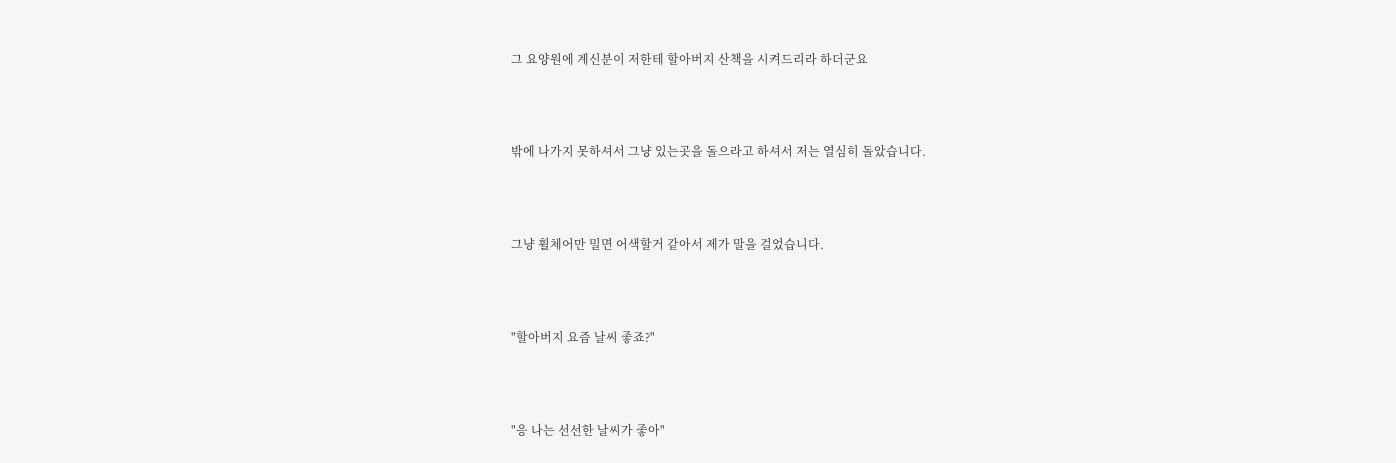그 요양원에 계신분이 저한테 할아버지 산책을 시켜드리라 하더군요



밖에 나가지 못하셔서 그냥 있는곳을 돌으라고 하셔서 저는 열심히 돌았습니다.



그냥 휠체어만 밀면 어색할거 같아서 제가 말을 걸었습니다.



"할아버지 요즘 날씨 좋죠?"



"응 나는 선선한 날씨가 좋아"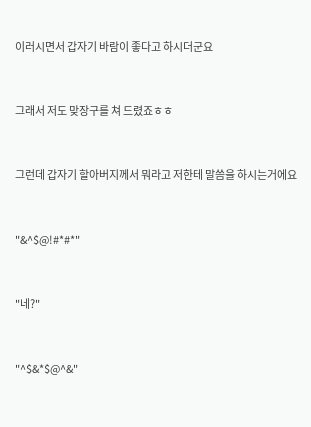이러시면서 갑자기 바람이 좋다고 하시더군요



그래서 저도 맞장구를 쳐 드렸죠ㅎㅎ



그런데 갑자기 할아버지께서 뭐라고 저한테 말씀을 하시는거에요



"&^$@!#*#*"



"네?"



"^$&*$@^&"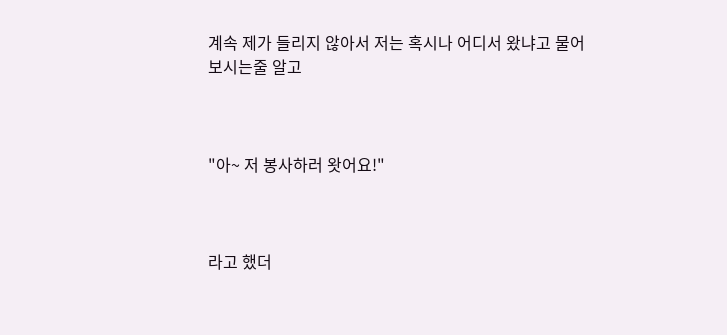계속 제가 들리지 않아서 저는 혹시나 어디서 왔냐고 물어보시는줄 알고



"아~ 저 봉사하러 왓어요!"



라고 했더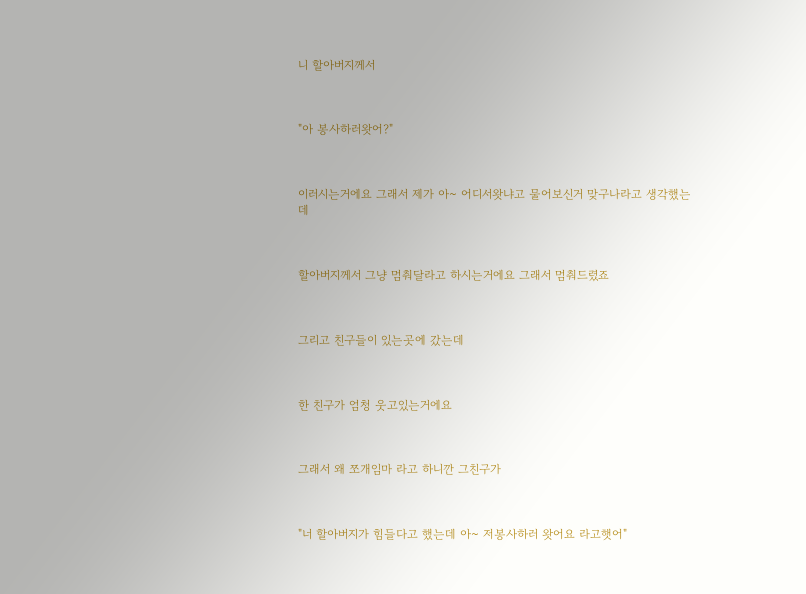니 할아버지께서



"아 봉사하러왓어?"



이러시는거에요 그래서 제가 아~ 어디서왓냐고 물어보신거 맞구나라고 생각했는데



할아버지께서 그냥 멈춰달라고 하시는거에요 그래서 멈춰드렸죠



그리고 친구들이 있는곳에 갔는데



한 친구가 엄청 웃고있는거에요



그래서 왜 쪼개임마 라고 하니깐 그친구가



"너 할아버지가 힘들다고 했는데 아~ 저봉사하러 왓어요 라고햇어"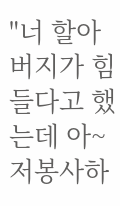"너 할아버지가 힘들다고 했는데 아~ 저봉사하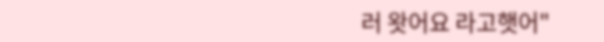러 왓어요 라고햇어"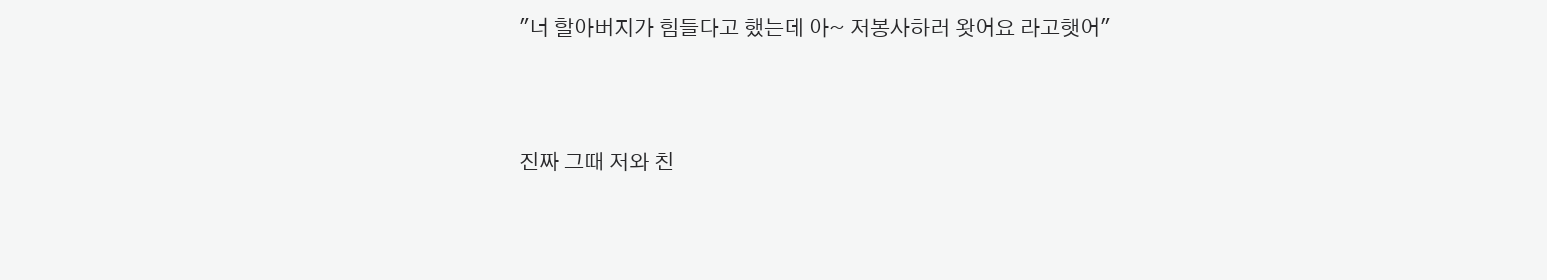"너 할아버지가 힘들다고 했는데 아~ 저봉사하러 왓어요 라고햇어"



진짜 그때 저와 친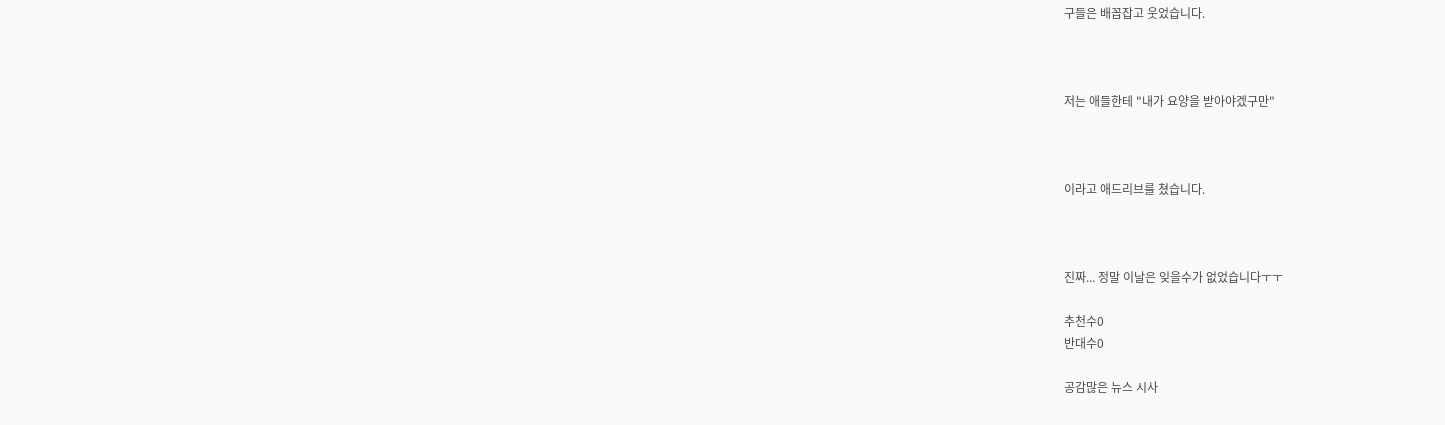구들은 배꼽잡고 웃었습니다.



저는 애들한테 "내가 요양을 받아야겠구만"



이라고 애드리브를 쳤습니다.



진짜... 정말 이날은 잊을수가 없었습니다ㅜㅜ

추천수0
반대수0

공감많은 뉴스 시사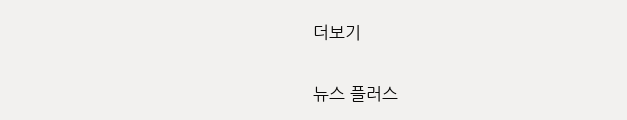더보기

뉴스 플러스